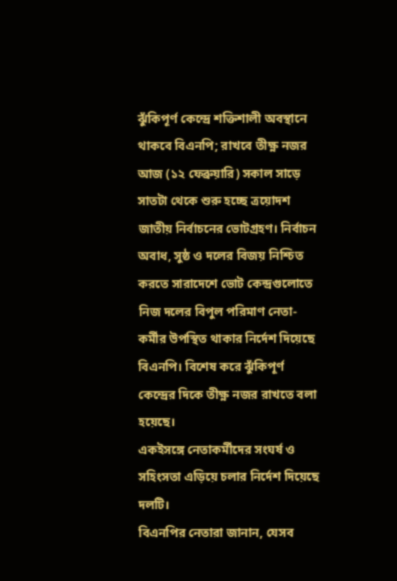ঝুঁকিপূর্ণ কেন্দ্রে শক্তিশালী অবস্থানে থাকবে বিএনপি; রাখবে তীক্ষ্ণ নজর
আজ (১২ ফেব্রুয়ারি) সকাল সাড়ে সাতটা থেকে শুরু হচ্ছে ত্রয়োদশ জাতীয় নির্বাচনের ভোটগ্রহণ। নির্বাচন অবাধ, সুষ্ঠ ও দলের বিজয় নিশ্চিত করতে সারাদেশে ভোট কেন্দ্রগুলোতে নিজ দলের বিপুল পরিমাণ নেতা-কর্মীর উপস্থিত থাকার নির্দেশ দিয়েছে বিএনপি। বিশেষ করে ঝুঁকিপূর্ণ কেন্দ্রের দিকে তীক্ষ্ণ নজর রাখতে বলা হয়েছে।
একইসঙ্গে নেতাকর্মীদের সংঘর্ষ ও সহিংসতা এড়িয়ে চলার নির্দেশ দিয়েছে দলটি।
বিএনপির নেতারা জানান, যেসব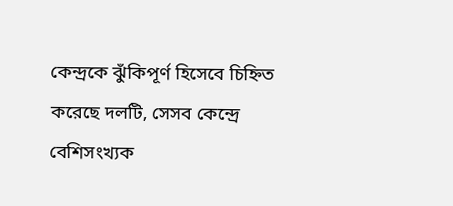কেন্দ্রকে ঝুঁকিপূর্ণ হিসেবে চিহ্নিত করেছে দলটি, সেসব কেন্দ্রে বেশিসংখ্যক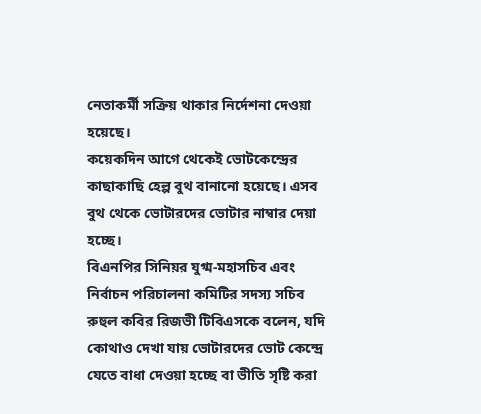নেতাকর্মী সক্রিয় থাকার নির্দেশনা দেওয়া হয়েছে।
কয়েকদিন আগে থেকেই ভোটকেন্দ্রের কাছাকাছি হেল্প বুথ বানানো হয়েছে। এসব বুথ থেকে ভোটারদের ভোটার নাম্বার দেয়া হচ্ছে।
বিএনপির সিনিয়র যুগ্ম-মহাসচিব এবং নির্বাচন পরিচালনা কমিটির সদস্য সচিব রুহুল কবির রিজভী টিবিএসকে বলেন, যদি কোথাও দেখা যায় ভোটারদের ভোট কেন্দ্রে যেতে বাধা দেওয়া হচ্ছে বা ভীতি সৃষ্টি করা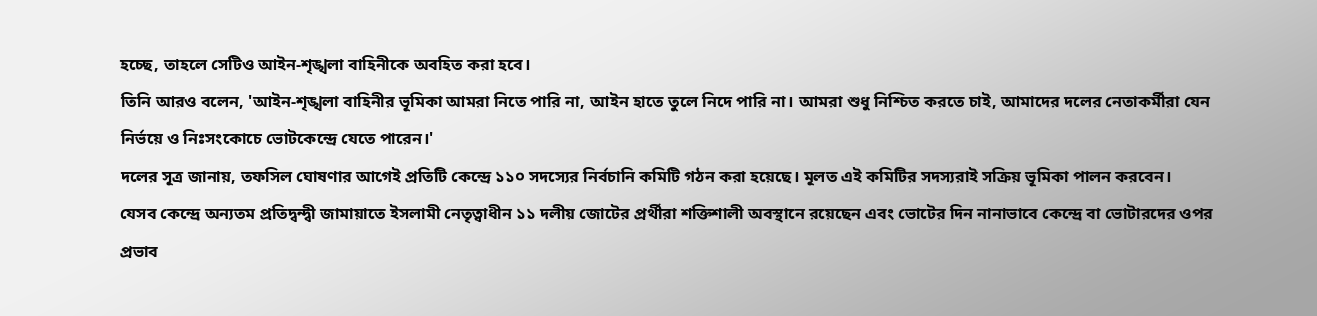হচ্ছে, তাহলে সেটিও আইন-শৃঙ্খলা বাহিনীকে অবহিত করা হবে।
তিনি আরও বলেন, 'আইন-শৃঙ্খলা বাহিনীর ভূমিকা আমরা নিতে পারি না, আইন হাতে তুলে নিদে পারি না। আমরা শুধু নিশ্চিত করতে চাই, আমাদের দলের নেতাকর্মীরা যেন নির্ভয়ে ও নিঃসংকোচে ভোটকেন্দ্রে যেতে পারেন।'
দলের সূত্র জানায়, তফসিল ঘোষণার আগেই প্রতিটি কেন্দ্রে ১১০ সদস্যের নির্বচানি কমিটি গঠন করা হয়েছে। মূলত এই কমিটির সদস্যরাই সক্রিয় ভূমিকা পালন করবেন।
যেসব কেন্দ্রে অন্যতম প্রতিদ্বন্দ্বী জামায়াতে ইসলামী নেতৃত্বাধীন ১১ দলীয় জোটের প্রর্থীরা শক্তিশালী অবস্থানে রয়েছেন এবং ভোটের দিন নানাভাবে কেন্দ্রে বা ভোটারদের ওপর প্রভাব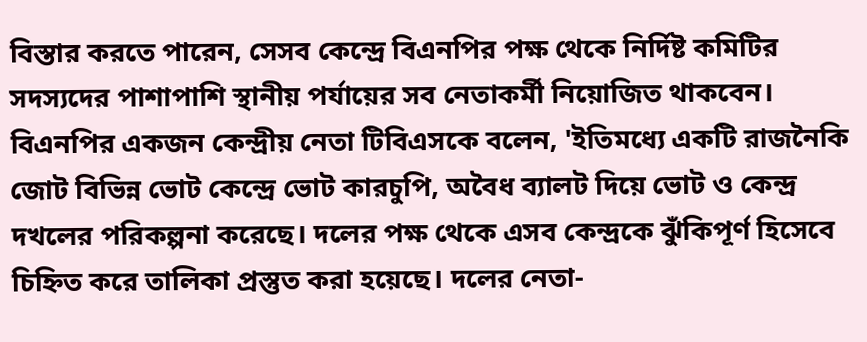বিস্তার করতে পারেন, সেসব কেন্দ্রে বিএনপির পক্ষ থেকে নির্দিষ্ট কমিটির সদস্যদের পাশাপাশি স্থানীয় পর্যায়ের সব নেতাকর্মী নিয়োজিত থাকবেন।
বিএনপির একজন কেন্দ্রীয় নেতা টিবিএসকে বলেন, 'ইতিমধ্যে একটি রাজনৈকি জোট বিভিন্ন ভোট কেন্দ্রে ভোট কারচুপি, অবৈধ ব্যালট দিয়ে ভোট ও কেন্দ্র দখলের পরিকল্পনা করেছে। দলের পক্ষ থেকে এসব কেন্দ্রকে ঝুঁকিপূর্ণ হিসেবে চিহ্নিত করে তালিকা প্রস্তুত করা হয়েছে। দলের নেতা-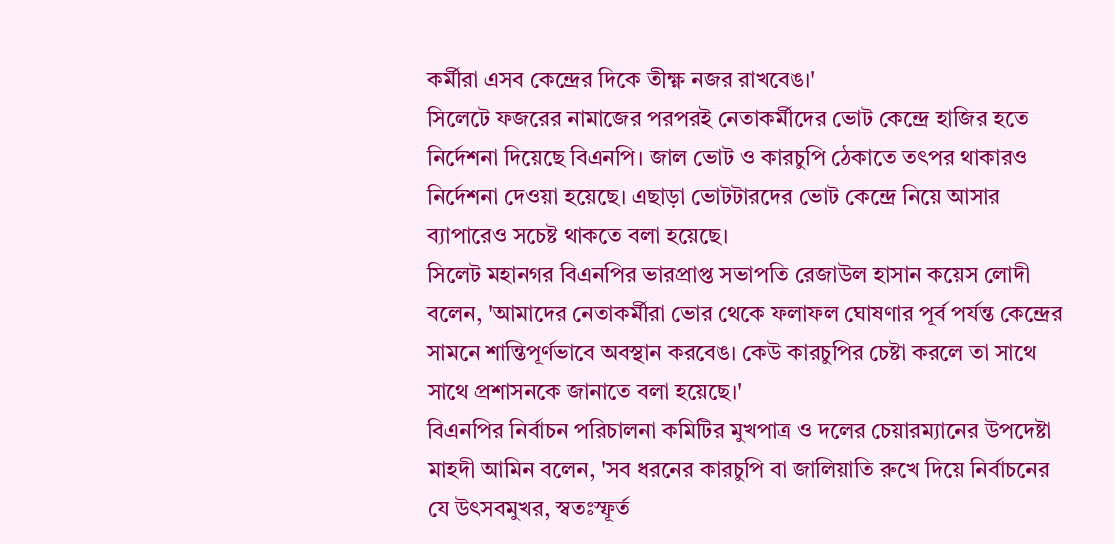কর্মীরা এসব কেন্দ্রের দিকে তীক্ষ্ণ নজর রাখবেঙ।'
সিলেটে ফজরের নামাজের পরপরই নেতাকর্মীদের ভোট কেন্দ্রে হাজির হতে নির্দেশনা দিয়েছে বিএনপি। জাল ভোট ও কারচুপি ঠেকাতে তৎপর থাকারও নির্দেশনা দেওয়া হয়েছে। এছাড়া ভোটটারদের ভোট কেন্দ্রে নিয়ে আসার ব্যাপারেও সচেষ্ট থাকতে বলা হয়েছে।
সিলেট মহানগর বিএনপির ভারপ্রাপ্ত সভাপতি রেজাউল হাসান কয়েস লোদী বলেন, 'আমাদের নেতাকর্মীরা ভোর থেকে ফলাফল ঘোষণার পূর্ব পর্যন্ত কেন্দ্রের সামনে শান্তিপূর্ণভাবে অবস্থান করবেঙ। কেউ কারচুপির চেষ্টা করলে তা সাথে সাথে প্রশাসনকে জানাতে বলা হয়েছে।'
বিএনপির নির্বাচন পরিচালনা কমিটির মুখপাত্র ও দলের চেয়ারম্যানের উপদেষ্টা মাহদী আমিন বলেন, 'সব ধরনের কারচুপি বা জালিয়াতি রুখে দিয়ে নির্বাচনের যে উৎসবমুখর, স্বতঃস্ফূর্ত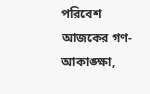পরিবেশ আজকের গণ-আকাঙ্ক্ষা,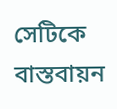সেটিকে বাস্তবায়ন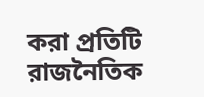করা প্রতিটি রাজনৈতিক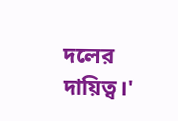দলের দায়িত্ব।'